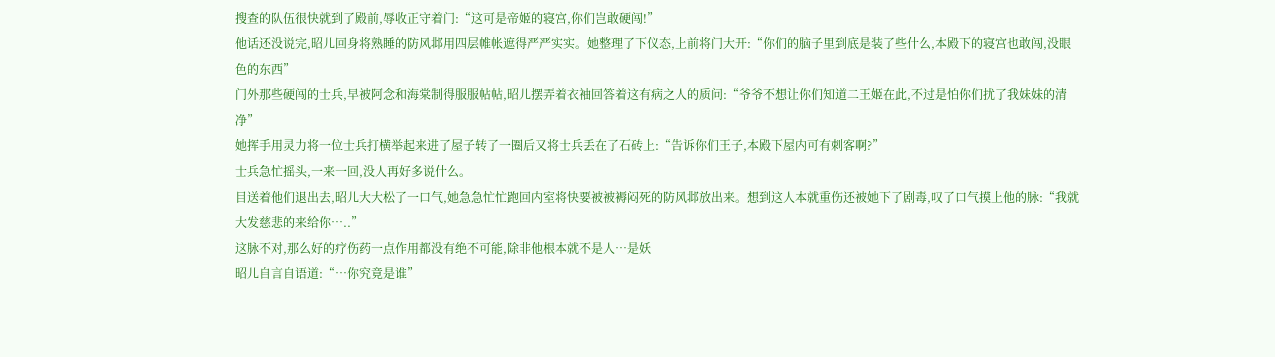搜查的队伍很快就到了殿前,辱收正守着门:“这可是帝姬的寝宫,你们岂敢硬闯!”
他话还没说完,昭儿回身将熟睡的防风邶用四层帷帐遮得严严实实。她整理了下仪态,上前将门大开:“你们的脑子里到底是装了些什么,本殿下的寝宫也敢闯,没眼色的东西”
门外那些硬闯的士兵,早被阿念和海棠制得服服帖帖,昭儿摆弄着衣袖回答着这有病之人的质问:“爷爷不想让你们知道二王姬在此,不过是怕你们扰了我妹妹的清净”
她挥手用灵力将一位士兵打横举起来进了屋子转了一圈后又将士兵丢在了石砖上:“告诉你们王子,本殿下屋内可有刺客啊?”
士兵急忙摇头,一来一回,没人再好多说什么。
目送着他们退出去,昭儿大大松了一口气,她急急忙忙跑回内室将快要被被褥闷死的防风邶放出来。想到这人本就重伤还被她下了剧毒,叹了口气摸上他的脉:“我就大发慈悲的来给你…..”
这脉不对,那么好的疗伤药一点作用都没有绝不可能,除非他根本就不是人…是妖
昭儿自言自语道:“…你究竟是谁”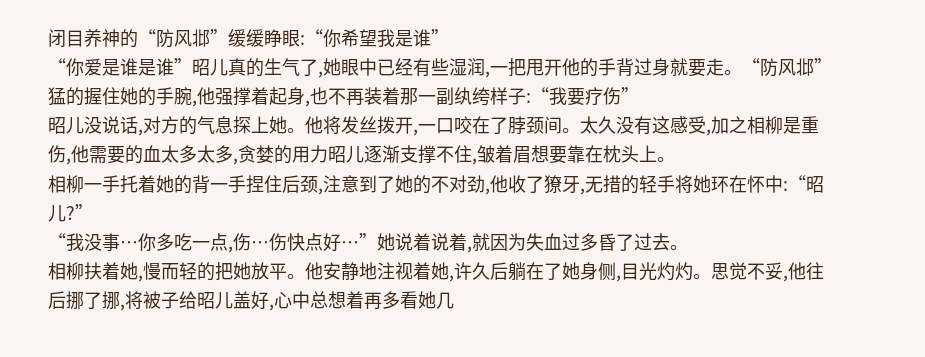闭目养神的“防风邶”缓缓睁眼:“你希望我是谁”
“你爱是谁是谁”昭儿真的生气了,她眼中已经有些湿润,一把甩开他的手背过身就要走。“防风邶”猛的握住她的手腕,他强撑着起身,也不再装着那一副纨绔样子:“我要疗伤”
昭儿没说话,对方的气息探上她。他将发丝拨开,一口咬在了脖颈间。太久没有这感受,加之相柳是重伤,他需要的血太多太多,贪婪的用力昭儿逐渐支撑不住,皱着眉想要靠在枕头上。
相柳一手托着她的背一手捏住后颈,注意到了她的不对劲,他收了獠牙,无措的轻手将她环在怀中:“昭儿?”
“我没事…你多吃一点,伤…伤快点好…”她说着说着,就因为失血过多昏了过去。
相柳扶着她,慢而轻的把她放平。他安静地注视着她,许久后躺在了她身侧,目光灼灼。思觉不妥,他往后挪了挪,将被子给昭儿盖好,心中总想着再多看她几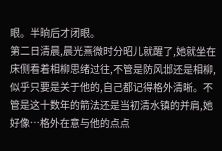眼。半晌后才闭眼。
第二日清晨,晨光熹微时分昭儿就醒了,她就坐在床侧看着相柳思绪过往,不管是防风邶还是相柳,似乎只要是关于他的,自己都记得格外清晰。不管是这十数年的箭法还是当初清水镇的并肩,她好像…格外在意与他的点点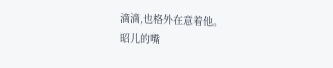滴滴,也格外在意着他。
昭儿的嘴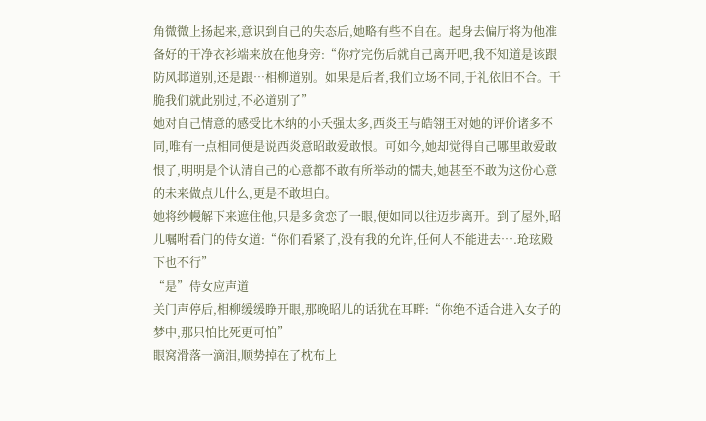角微微上扬起来,意识到自己的失态后,她略有些不自在。起身去偏厅将为他准备好的干净衣衫端来放在他身旁:“你疗完伤后就自己离开吧,我不知道是该跟防风邶道别,还是跟…相柳道别。如果是后者,我们立场不同,于礼依旧不合。干脆我们就此别过,不必道别了”
她对自己情意的感受比木纳的小夭强太多,西炎王与皓翎王对她的评价诸多不同,唯有一点相同便是说西炎意昭敢爱敢恨。可如今,她却觉得自己哪里敢爱敢恨了,明明是个认清自己的心意都不敢有所举动的懦夫,她甚至不敢为这份心意的未来做点儿什么,更是不敢坦白。
她将纱幔解下来遮住他,只是多贪恋了一眼,便如同以往迈步离开。到了屋外,昭儿嘱咐看门的侍女道:“你们看紧了,没有我的允许,任何人不能进去….玱玹殿下也不行”
“是”侍女应声道
关门声停后,相柳缓缓睁开眼,那晚昭儿的话犹在耳畔:“你绝不适合进入女子的梦中,那只怕比死更可怕”
眼窝滑落一滴泪,顺势掉在了枕布上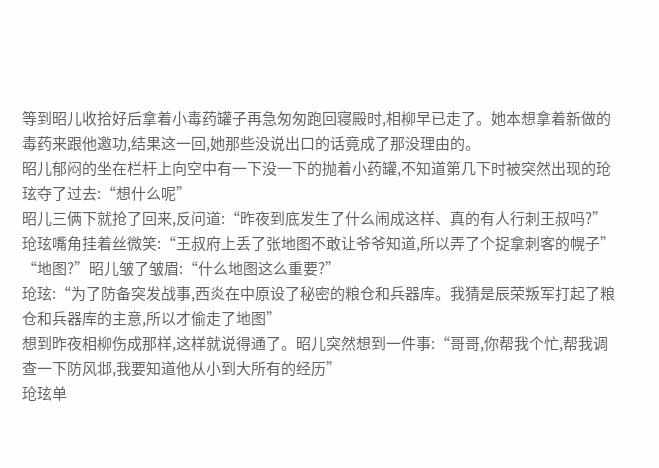等到昭儿收拾好后拿着小毒药罐子再急匆匆跑回寝殿时,相柳早已走了。她本想拿着新做的毒药来跟他邀功,结果这一回,她那些没说出口的话竟成了那没理由的。
昭儿郁闷的坐在栏杆上向空中有一下没一下的抛着小药罐,不知道第几下时被突然出现的玱玹夺了过去:“想什么呢”
昭儿三俩下就抢了回来,反问道:“昨夜到底发生了什么闹成这样、真的有人行刺王叔吗?”
玱玹嘴角挂着丝微笑:“王叔府上丢了张地图不敢让爷爷知道,所以弄了个捉拿刺客的幌子”
“地图?”昭儿皱了皱眉:“什么地图这么重要?”
玱玹:“为了防备突发战事,西炎在中原设了秘密的粮仓和兵器库。我猜是辰荣叛军打起了粮仓和兵器库的主意,所以才偷走了地图”
想到昨夜相柳伤成那样,这样就说得通了。昭儿突然想到一件事:“哥哥,你帮我个忙,帮我调查一下防风邶,我要知道他从小到大所有的经历”
玱玹单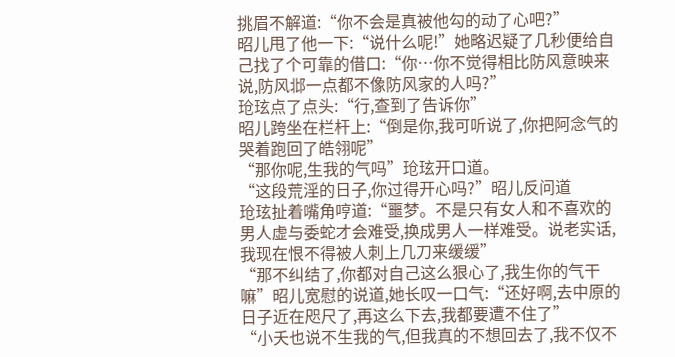挑眉不解道:“你不会是真被他勾的动了心吧?”
昭儿甩了他一下:“说什么呢!”她略迟疑了几秒便给自己找了个可靠的借口:“你…你不觉得相比防风意映来说,防风邶一点都不像防风家的人吗?”
玱玹点了点头:“行,查到了告诉你”
昭儿跨坐在栏杆上:“倒是你,我可听说了,你把阿念气的哭着跑回了皓翎呢”
“那你呢,生我的气吗”玱玹开口道。
“这段荒淫的日子,你过得开心吗?”昭儿反问道
玱玹扯着嘴角哼道:“噩梦。不是只有女人和不喜欢的男人虚与委蛇才会难受,换成男人一样难受。说老实话,我现在恨不得被人刺上几刀来缓缓”
“那不纠结了,你都对自己这么狠心了,我生你的气干嘛”昭儿宽慰的说道,她长叹一口气:“还好啊,去中原的日子近在咫尺了,再这么下去,我都要遭不住了”
“小夭也说不生我的气,但我真的不想回去了,我不仅不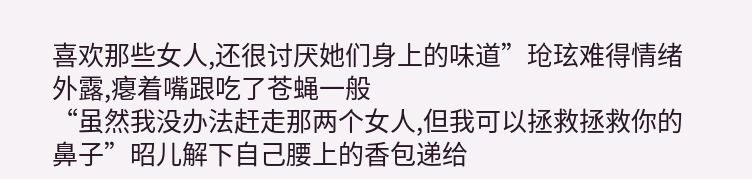喜欢那些女人,还很讨厌她们身上的味道”玱玹难得情绪外露,瘪着嘴跟吃了苍蝇一般
“虽然我没办法赶走那两个女人,但我可以拯救拯救你的鼻子”昭儿解下自己腰上的香包递给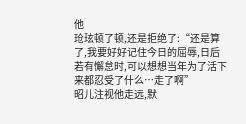他
玱玹顿了顿,还是拒绝了:“还是算了,我要好好记住今日的屈辱,日后若有懈怠时,可以想想当年为了活下来都忍受了什么…走了啊”
昭儿注视他走远,默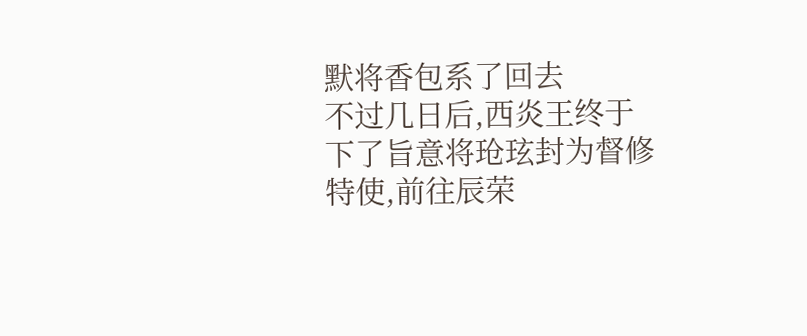默将香包系了回去
不过几日后,西炎王终于下了旨意将玱玹封为督修特使,前往辰荣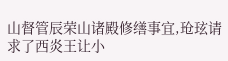山督管辰荣山诸殿修缮事宜,玱玹请求了西炎王让小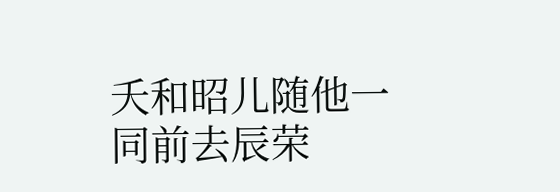夭和昭儿随他一同前去辰荣